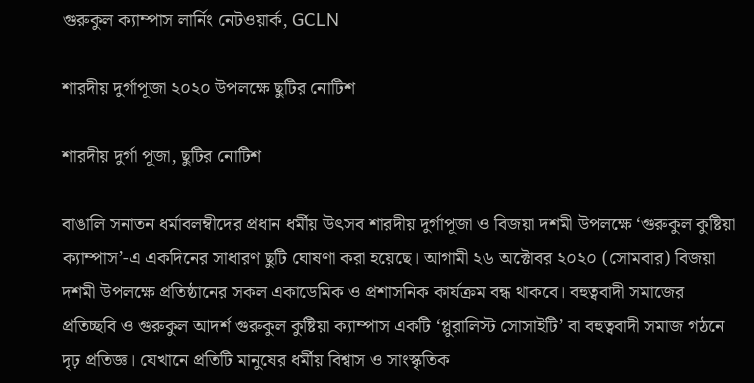গুরুকুল ক্যাম্পাস লার্নিং নেটওয়ার্ক, GCLN

শারদীয় দুর্গাপূজা ২০২০ উপলক্ষে ছুটির নোটিশ

শারদীয় দুর্গা পূজা, ছুটির নোটিশ

বাঙালি সনাতন ধর্মাবলম্বীদের প্রধান ধর্মীয় উৎসব শারদীয় দুর্গাপূজা ও বিজয়া দশমী উপলক্ষে ‘গুরুকুল কুষ্টিয়া ক্যাম্পাস’-এ একদিনের সাধারণ ছুটি ঘোষণা করা হয়েছে। আগামী ২৬ অক্টোবর ২০২০ (সোমবার) বিজয়া দশমী উপলক্ষে প্রতিষ্ঠানের সকল একাডেমিক ও প্রশাসনিক কার্যক্রম বন্ধ থাকবে। বহুত্ববাদী সমাজের প্রতিচ্ছবি ও গুরুকুল আদর্শ গুরুকুল কুষ্টিয়া ক্যাম্পাস একটি ‘প্লুরালিস্ট সোসাইটি’ বা বহুত্ববাদী সমাজ গঠনে দৃঢ় প্রতিজ্ঞ। যেখানে প্রতিটি মানুষের ধর্মীয় বিশ্বাস ও সাংস্কৃতিক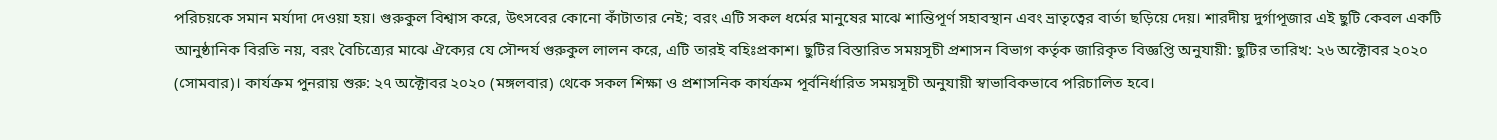পরিচয়কে সমান মর্যাদা দেওয়া হয়। গুরুকুল বিশ্বাস করে, উৎসবের কোনো কাঁটাতার নেই; বরং এটি সকল ধর্মের মানুষের মাঝে শান্তিপূর্ণ সহাবস্থান এবং ভ্রাতৃত্বের বার্তা ছড়িয়ে দেয়। শারদীয় দুর্গাপূজার এই ছুটি কেবল একটি আনুষ্ঠানিক বিরতি নয়, বরং বৈচিত্র্যের মাঝে ঐক্যের যে সৌন্দর্য গুরুকুল লালন করে, এটি তারই বহিঃপ্রকাশ। ছুটির বিস্তারিত সময়সূচী প্রশাসন বিভাগ কর্তৃক জারিকৃত বিজ্ঞপ্তি অনুযায়ী: ছুটির তারিখ: ২৬ অক্টোবর ২০২০ (সোমবার)। কার্যক্রম পুনরায় শুরু: ২৭ অক্টোবর ২০২০ (মঙ্গলবার) থেকে সকল শিক্ষা ও প্রশাসনিক কার্যক্রম পূর্বনির্ধারিত সময়সূচী অনুযায়ী স্বাভাবিকভাবে পরিচালিত হবে।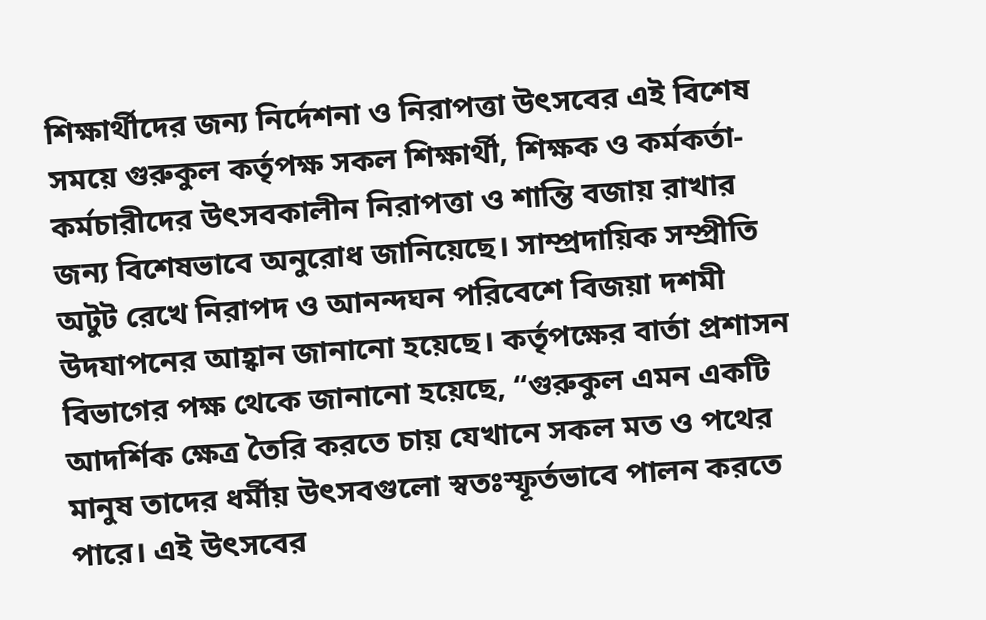শিক্ষার্থীদের জন্য নির্দেশনা ও নিরাপত্তা উৎসবের এই বিশেষ সময়ে গুরুকুল কর্তৃপক্ষ সকল শিক্ষার্থী, শিক্ষক ও কর্মকর্তা-কর্মচারীদের উৎসবকালীন নিরাপত্তা ও শান্তি বজায় রাখার জন্য বিশেষভাবে অনুরোধ জানিয়েছে। সাম্প্রদায়িক সম্প্রীতি অটুট রেখে নিরাপদ ও আনন্দঘন পরিবেশে বিজয়া দশমী উদযাপনের আহ্বান জানানো হয়েছে। কর্তৃপক্ষের বার্তা প্রশাসন বিভাগের পক্ষ থেকে জানানো হয়েছে, “গুরুকুল এমন একটি আদর্শিক ক্ষেত্র তৈরি করতে চায় যেখানে সকল মত ও পথের মানুষ তাদের ধর্মীয় উৎসবগুলো স্বতঃস্ফূর্তভাবে পালন করতে পারে। এই উৎসবের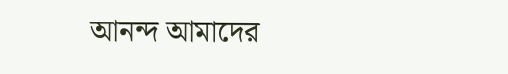আনন্দ আমাদের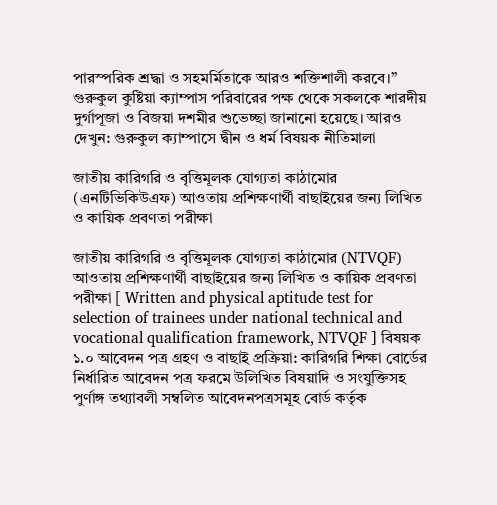পারস্পরিক শ্রদ্ধা ও সহমর্মিতাকে আরও শক্তিশালী করবে।” গুরুকুল কুষ্টিয়া ক্যাম্পাস পরিবারের পক্ষ থেকে সকলকে শারদীয় দুর্গাপূজা ও বিজয়া দশমীর শুভেচ্ছা জানানো হয়েছে। আরও দেখুন: গুরুকুল ক্যাম্পাসে দ্বীন ও ধর্ম বিষয়ক নীতিমালা

জাতীয় কারিগরি ও বৃত্তিমূলক যোগ্যতা কাঠামোর (এনটিভিকিউএফ) আওতায় প্রশিক্ষণার্থী বাছাইয়ের জন্য লিখিত ও কায়িক প্রবণতা পরীক্ষা

জাতীয় কারিগরি ও বৃত্তিমূলক যোগ্যতা কাঠামোর (NTVQF) আওতায় প্রশিক্ষণার্থী বাছাইয়ের জন্য লিখিত ও কায়িক প্রবণতা পরীক্ষা [ Written and physical aptitude test for selection of trainees under national technical and vocational qualification framework, NTVQF ] বিষয়ক ১.০ আবেদন পত্র গ্রহণ ও বাছাই প্রক্রিয়া: কারিগরি শিক্ষা বোর্ডের নির্ধারিত আবেদন পত্র ফরমে উলিখিত বিষয়াদি ও সংযুক্তিসহ পুর্ণাঙ্গ তথ্যাবলী সম্বলিত আবেদনপত্রসমূহ বোর্ড কর্তৃক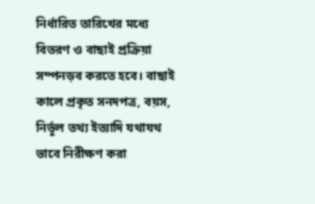নির্ধারিত তারিখের মধ্যে বিতরণ ও বাছাই প্রক্রিয়া সম্পনড়ব করতে হবে। বাছাই কালে প্রকৃত সনদপত্র, বয়স, নির্ভূল তথ্য ইত্যাদি যথাযথ ভাবে নিরীক্ষণ করা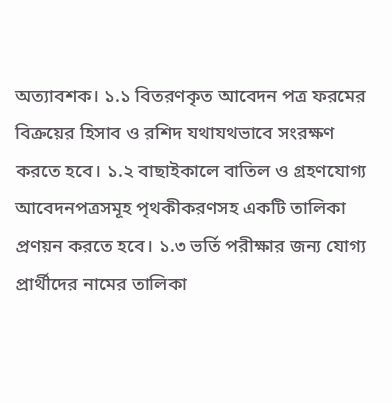অত্যাবশক। ১.১ বিতরণকৃত আবেদন পত্র ফরমের বিক্রয়ের হিসাব ও রশিদ যথাযথভাবে সংরক্ষণ করতে হবে। ১.২ বাছাইকালে বাতিল ও গ্রহণযোগ্য আবেদনপত্রসমূহ পৃথকীকরণসহ একটি তালিকা প্রণয়ন করতে হবে। ১.৩ ভর্তি পরীক্ষার জন্য যোগ্য প্রার্থীদের নামের তালিকা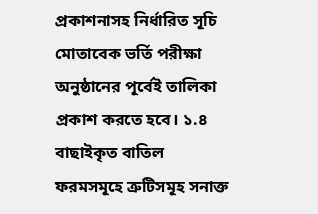প্রকাশনাসহ নির্ধারিত সূচি মোতাবেক ভর্তি পরীক্ষা অনুষ্ঠানের পূর্বেই তালিকা প্রকাশ করতে হবে। ১.৪ বাছাইকৃত বাতিল ফরমসমূহে ত্রুটিসমূহ সনাক্ত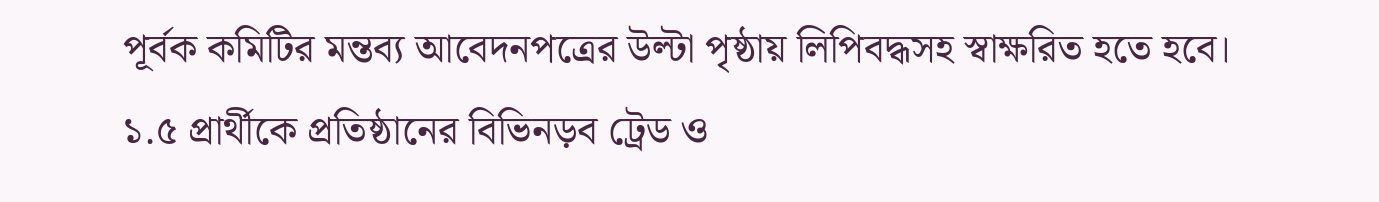পূর্বক কমিটির মন্তব্য আবেদনপত্রের উল্টা পৃষ্ঠায় লিপিবদ্ধসহ স্বাক্ষরিত হতে হবে। ১.৫ প্রার্থীকে প্রতিষ্ঠানের বিভিনড়ব ট্রেড ও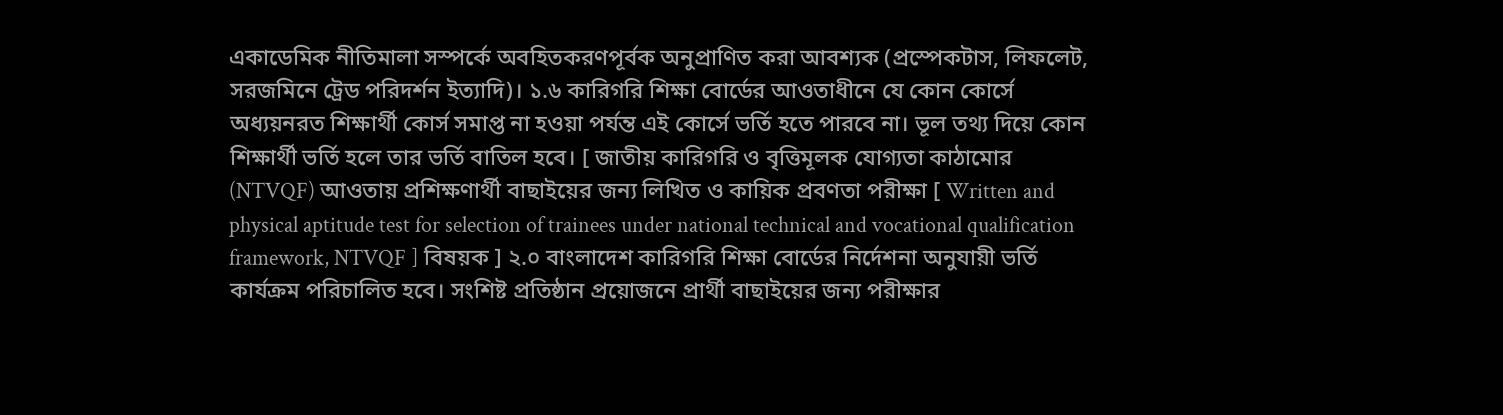একাডেমিক নীতিমালা সস্পর্কে অবহিতকরণপূর্বক অনুপ্রাণিত করা আবশ্যক (প্রস্পেকটাস, লিফলেট, সরজমিনে ট্রেড পরিদর্শন ইত্যাদি)। ১.৬ কারিগরি শিক্ষা বোর্ডের আওতাধীনে যে কোন কোর্সে অধ্যয়নরত শিক্ষার্থী কোর্স সমাপ্ত না হওয়া পর্যন্ত এই কোর্সে ভর্তি হতে পারবে না। ভূল তথ্য দিয়ে কোন শিক্ষার্থী ভর্তি হলে তার ভর্তি বাতিল হবে। [ জাতীয় কারিগরি ও বৃত্তিমূলক যোগ্যতা কাঠামোর (NTVQF) আওতায় প্রশিক্ষণার্থী বাছাইয়ের জন্য লিখিত ও কায়িক প্রবণতা পরীক্ষা [ Written and physical aptitude test for selection of trainees under national technical and vocational qualification framework, NTVQF ] বিষয়ক ] ২.০ বাংলাদেশ কারিগরি শিক্ষা বোর্ডের নির্দেশনা অনুযায়ী ভর্তি কার্যক্রম পরিচালিত হবে। সংশিষ্ট প্রতিষ্ঠান প্রয়োজনে প্রার্থী বাছাইয়ের জন্য পরীক্ষার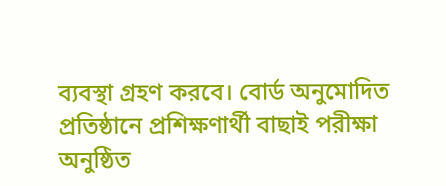ব্যবস্থা গ্রহণ করবে। বোর্ড অনুমোদিত প্রতিষ্ঠানে প্রশিক্ষণার্থী বাছাই পরীক্ষা অনুষ্ঠিত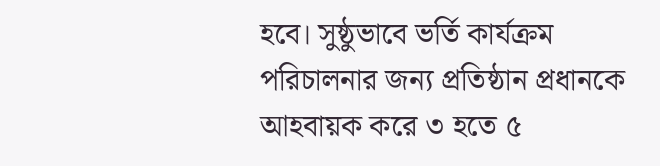হবে। সুষ্ঠুভাবে ভর্তি কার্যক্রম পরিচালনার জন্য প্রতিষ্ঠান প্রধানকে আহবায়ক করে ৩ হতে ৫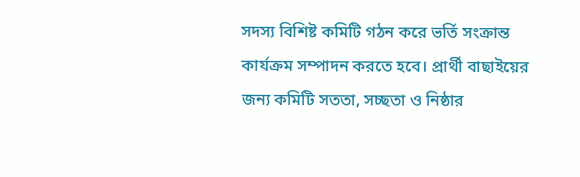সদস্য বিশিষ্ট কমিটি গঠন করে ভর্তি সংক্রান্ত কার্যক্রম সম্পাদন করতে হবে। প্রার্থী বাছাইয়ের জন্য কমিটি সততা, সচ্ছতা ও নিষ্ঠার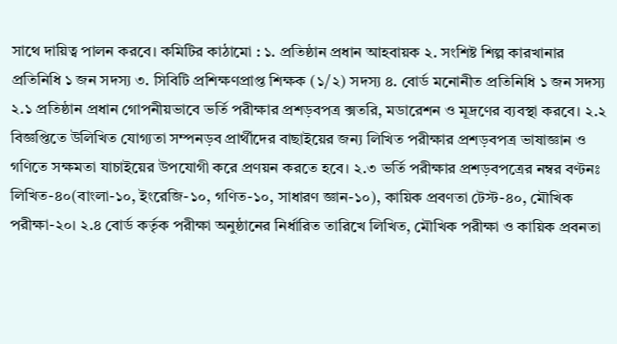সাথে দায়িত্ব পালন করবে। কমিটির কাঠামো : ১. প্রতিষ্ঠান প্রধান আহবায়ক ২. সংশিষ্ট শিল্প কারখানার প্রতিনিধি ১ জন সদস্য ৩. সিবিটি প্রশিক্ষণপ্রাপ্ত শিক্ষক (১/২) সদস্য ৪. বোর্ড মনোনীত প্রতিনিধি ১ জন সদস্য ২.১ প্রতিষ্ঠান প্রধান গোপনীয়ভাবে ভর্তি পরীক্ষার প্রশড়বপত্র ক্সতরি, মডারেশন ও মূদ্রণের ব্যবস্থা করবে। ২.২ বিজ্ঞপ্তিতে উলিখিত যোগ্যতা সম্পনড়ব প্রার্থীদের বাছাইয়ের জন্য লিখিত পরীক্ষার প্রশড়বপত্র ভাষাজ্ঞান ও গণিতে সক্ষমতা যাচাইয়ের উপযোগী করে প্রণয়ন করতে হবে। ২.৩ ভর্তি পরীক্ষার প্রশড়বপত্রের নম্বর বণ্টনঃ লিখিত-৪০(বাংলা-১০, ইংরেজি-১০, গণিত-১০, সাধারণ জ্ঞান-১০), কায়িক প্রবণতা টেস্ট-৪০, মৌখিক পরীক্ষা-২০। ২.৪ বোর্ড কর্তৃক পরীক্ষা অনুষ্ঠানের নির্ধারিত তারিখে লিখিত, মৌখিক পরীক্ষা ও কায়িক প্রবনতা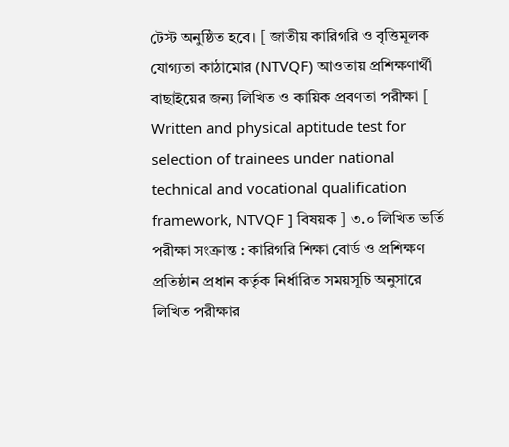টেস্ট অনুষ্ঠিত হবে। [ জাতীয় কারিগরি ও বৃত্তিমূলক যোগ্যতা কাঠামোর (NTVQF) আওতায় প্রশিক্ষণার্থী বাছাইয়ের জন্য লিখিত ও কায়িক প্রবণতা পরীক্ষা [ Written and physical aptitude test for selection of trainees under national technical and vocational qualification framework, NTVQF ] বিষয়ক ] ৩.০ লিখিত ভর্তি পরীক্ষা সংক্রান্ত : কারিগরি শিক্ষা বোর্ড ও প্রশিক্ষণ প্রতিষ্ঠান প্রধান কর্তৃক নির্ধারিত সময়সূচি অনুসারে লিখিত পরীক্ষার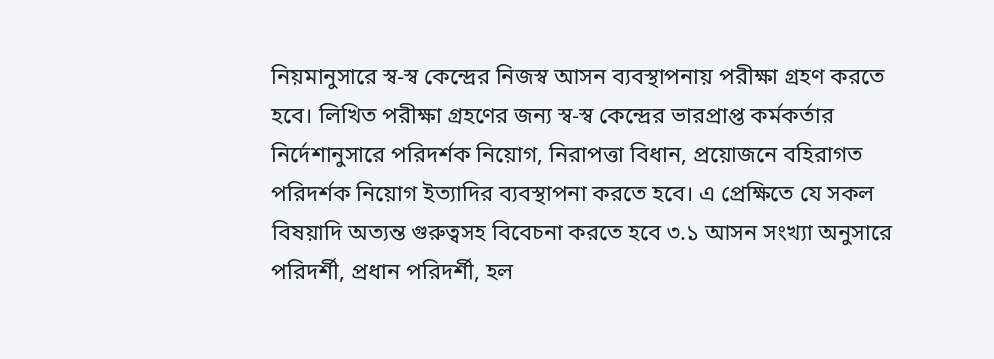নিয়মানুসারে স্ব-স্ব কেন্দ্রের নিজস্ব আসন ব্যবস্থাপনায় পরীক্ষা গ্রহণ করতে হবে। লিখিত পরীক্ষা গ্রহণের জন্য স্ব-স্ব কেন্দ্রের ভারপ্রাপ্ত কর্মকর্তার নির্দেশানুসারে পরিদর্শক নিয়োগ, নিরাপত্তা বিধান, প্রয়োজনে বহিরাগত পরিদর্শক নিয়োগ ইত্যাদির ব্যবস্থাপনা করতে হবে। এ প্রেক্ষিতে যে সকল বিষয়াদি অত্যন্ত গুরুত্বসহ বিবেচনা করতে হবে ৩.১ আসন সংখ্যা অনুসারে পরিদর্শী, প্রধান পরিদর্শী, হল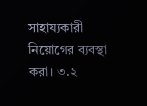সাহায্যকারী নিয়োগের ব্যবস্থা করা। ৩.২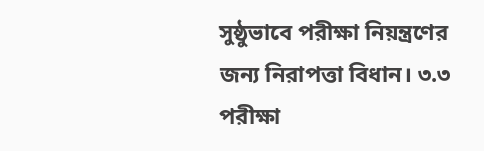সুষ্ঠুভাবে পরীক্ষা নিয়ন্ত্রণের জন্য নিরাপত্তা বিধান। ৩.৩ পরীক্ষা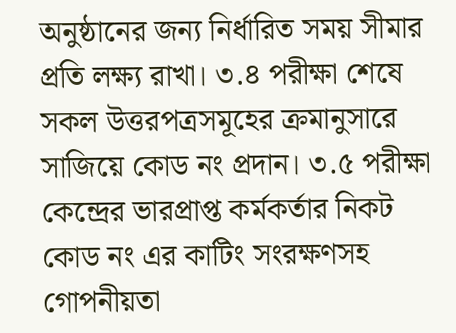অনুষ্ঠানের জন্য নির্ধারিত সময় সীমার প্রতি লক্ষ্য রাখা। ৩.৪ পরীক্ষা শেষে সকল উত্তরপত্রসমূহের ক্রমানুসারে সাজিয়ে কোড নং প্রদান। ৩.৫ পরীক্ষা কেন্দ্রের ভারপ্রাপ্ত কর্মকর্তার নিকট কোড নং এর কাটিং সংরক্ষণসহ গোপনীয়তা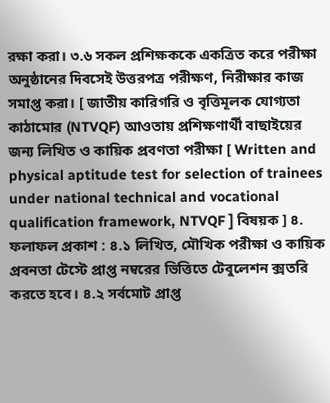রক্ষা করা। ৩.৬ সকল প্রশিক্ষককে একত্রিত করে পরীক্ষা অনুষ্ঠানের দিবসেই উত্তরপত্র পরীক্ষণ, নিরীক্ষার কাজ সমাপ্ত করা। [ জাতীয় কারিগরি ও বৃত্তিমূলক যোগ্যতা কাঠামোর (NTVQF) আওতায় প্রশিক্ষণার্থী বাছাইয়ের জন্য লিখিত ও কায়িক প্রবণতা পরীক্ষা [ Written and physical aptitude test for selection of trainees under national technical and vocational qualification framework, NTVQF ] বিষয়ক ] ৪. ফলাফল প্রকাশ : ৪.১ লিখিত, মৌখিক পরীক্ষা ও কায়িক প্রবনতা টেস্টে প্রাপ্ত নম্বরের ভিত্তিতে টেবুলেশন ক্সতরি করতে হবে। ৪.২ সর্বমোট প্রাপ্ত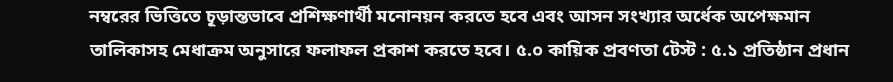নম্বরের ভিত্তিতে চূড়ান্তভাবে প্রশিক্ষণার্থী মনোনয়ন করতে হবে এবং আসন সংখ্যার অর্ধেক অপেক্ষমান তালিকাসহ মেধাক্রম অনুসারে ফলাফল প্রকাশ করতে হবে। ৫.০ কায়িক প্রবণতা টেস্ট : ৫.১ প্রতিষ্ঠান প্রধান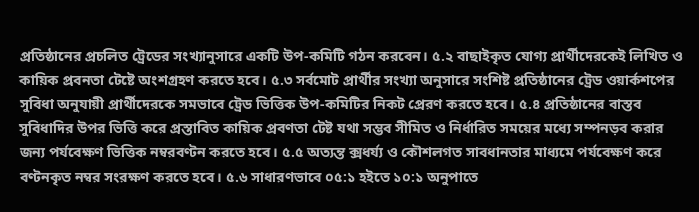প্রতিষ্ঠানের প্রচলিত ট্রেডের সংখ্যানুসারে একটি উপ-কমিটি গঠন করবেন। ৫.২ বাছাইকৃত যোগ্য প্রার্থীদেরকেই লিখিত ও কায়িক প্রবনতা টেষ্টে অংশগ্রহণ করতে হবে। ৫.৩ সর্বমোট প্রার্থীর সংখ্যা অনুসারে সংশিষ্ট প্রতিষ্ঠানের ট্রেড ওয়ার্কশপের সুবিধা অনুযায়ী প্রার্থীদেরকে সমভাবে ট্রেড ভিত্তিক উপ-কমিটির নিকট প্রেরণ করতে হবে। ৫.৪ প্রতিষ্ঠানের বাস্তব সুবিধাদির উপর ভিত্তি করে প্রস্তাবিত কায়িক প্রবণতা টেষ্ট যথা সম্ভব সীমিত ও নির্ধারিত সময়ের মধ্যে সম্পনড়ব করার জন্য পর্যবেক্ষণ ভিত্তিক নম্বরবণ্টন করতে হবে। ৫.৫ অত্যন্ত ক্সধর্য্য ও কৌশলগত সাবধানতার মাধ্যমে পর্যবেক্ষণ করে বণ্টনকৃত নম্বর সংরক্ষণ করতে হবে। ৫.৬ সাধারণভাবে ০৫:১ হইতে ১০:১ অনুপাতে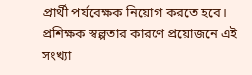প্রার্থী পর্যবেক্ষক নিয়োগ করতে হবে। প্রশিক্ষক স্বল্পতার কারণে প্রয়োজনে এই সংখ্যা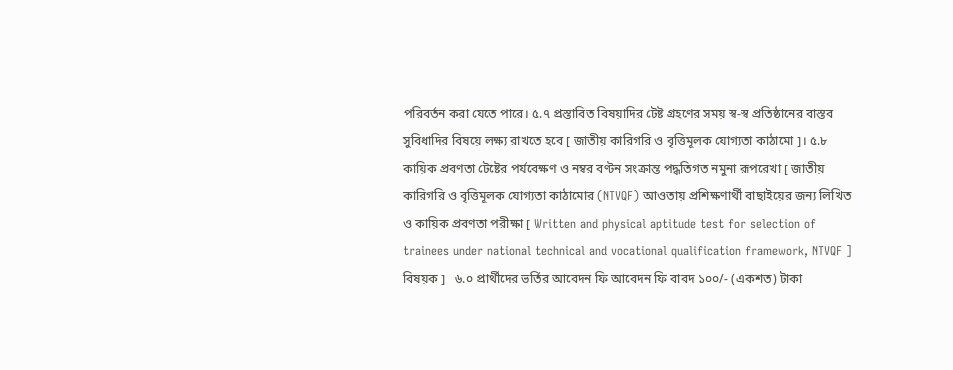পরিবর্তন করা যেতে পারে। ৫.৭ প্রস্তাবিত বিষয়াদির টেষ্ট গ্রহণের সময় স্ব-স্ব প্রতিষ্ঠানের বাস্তব সুবিধাদির বিষয়ে লক্ষ্য রাখতে হবে [ জাতীয় কারিগরি ও বৃত্তিমূলক যোগ্যতা কাঠামো ]। ৫.৮ কায়িক প্রবণতা টেষ্টের পর্যবেক্ষণ ও নম্বর বণ্টন সংক্রান্ত পদ্ধতিগত নমুনা রূপরেখা [ জাতীয় কারিগরি ও বৃত্তিমূলক যোগ্যতা কাঠামোর (NTVQF) আওতায় প্রশিক্ষণার্থী বাছাইয়ের জন্য লিখিত ও কায়িক প্রবণতা পরীক্ষা [ Written and physical aptitude test for selection of trainees under national technical and vocational qualification framework, NTVQF ] বিষয়ক ]   ৬.০ প্রার্থীদের ভর্তির আবেদন ফি আবেদন ফি বাবদ ১০০/- (একশত) টাকা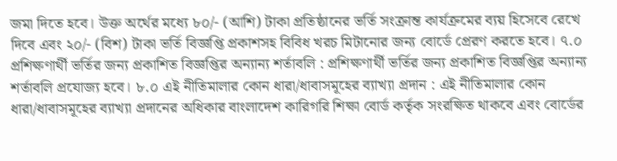জমা দিতে হবে। উক্ত অর্থের মধ্যে ৮০/- (আশি) টাকা প্রতিষ্ঠানের ভর্তি সংক্রান্ত কার্যক্রমের ব্যয় হিসেবে রেখে দিবে এবং ২০/- (বিশ) টাকা ভর্তি বিজ্ঞপ্তি প্রকাশসহ বিবিধ খরচ মিটানোর জন্য বোর্ডে প্রেরণ করতে হবে। ৭.০ প্রশিক্ষণার্থী ভর্তির জন্য প্রকাশিত বিজ্ঞপ্তির অন্যান্য শর্তাবলি : প্রশিক্ষণার্থী ভর্তির জন্য প্রকাশিত বিজ্ঞপ্তির অন্যান্য  শর্তাবলি প্রযোজ্য হবে। ৮.০ এই নীতিমালার কোন ধারা/ধাবাসমূহের ব্যাখ্যা প্রদান : এই নীতিমালার কোন ধারা/ধাবাসমূহের ব্যাখ্যা প্রদানের অধিকার বাংলাদেশ কারিগরি শিক্ষা বোর্ড কর্তৃক সংরক্ষিত থাকবে এবং বোর্ডের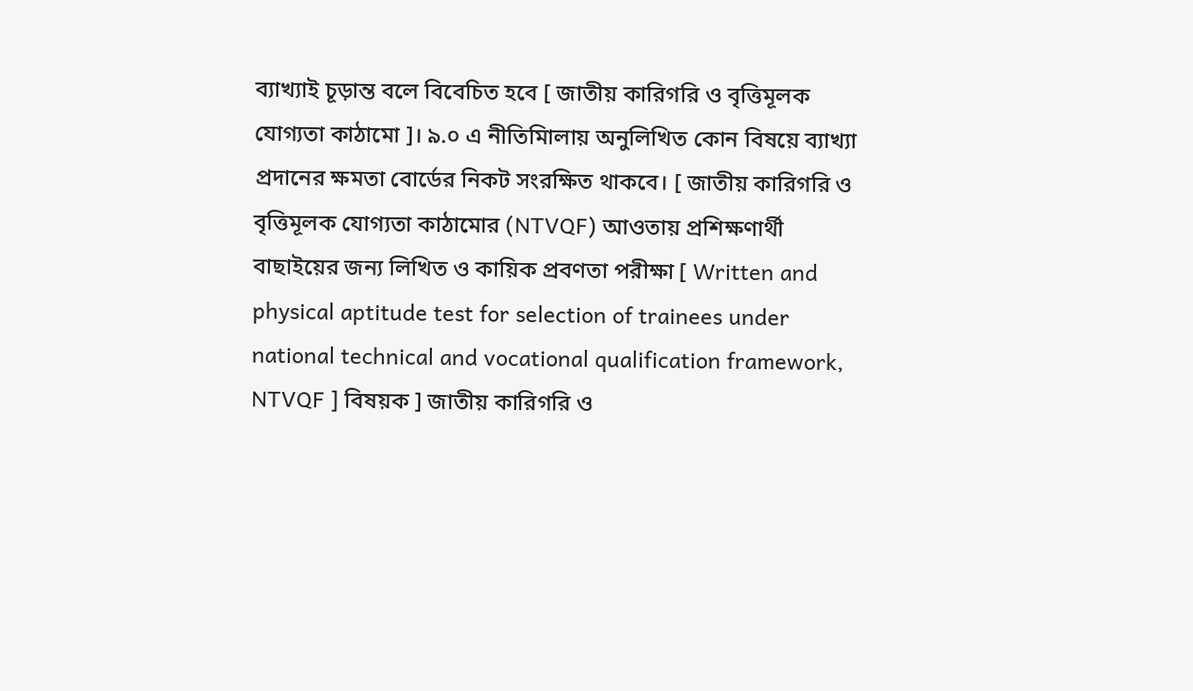ব্যাখ্যাই চূড়ান্ত বলে বিবেচিত হবে [ জাতীয় কারিগরি ও বৃত্তিমূলক যোগ্যতা কাঠামো ]। ৯.০ এ নীতিমিালায় অনুলিখিত কোন বিষয়ে ব্যাখ্যা প্রদানের ক্ষমতা বোর্ডের নিকট সংরক্ষিত থাকবে। [ জাতীয় কারিগরি ও বৃত্তিমূলক যোগ্যতা কাঠামোর (NTVQF) আওতায় প্রশিক্ষণার্থী বাছাইয়ের জন্য লিখিত ও কায়িক প্রবণতা পরীক্ষা [ Written and physical aptitude test for selection of trainees under national technical and vocational qualification framework, NTVQF ] বিষয়ক ] জাতীয় কারিগরি ও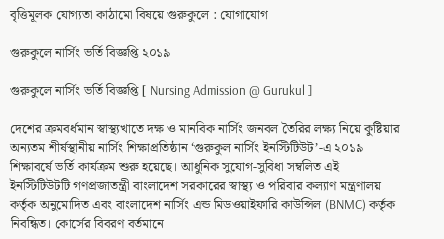বৃত্তিমূলক যোগ্যতা কাঠামো বিষয়ে গুরুকুলে : যোগাযোগ

গুরুকুলে নার্সিং ভর্তি বিজ্ঞপ্তি ২০১৯

গুরুকুলে নার্সিং ভর্তি বিজ্ঞপ্তি [ Nursing Admission @ Gurukul ]

দেশের ক্রমবর্ধমান স্বাস্থ্যখাতে দক্ষ ও মানবিক নার্সিং জনবল তৈরির লক্ষ্য নিয়ে কুষ্টিয়ার অন্যতম শীর্ষস্থানীয় নার্সিং শিক্ষাপ্রতিষ্ঠান ‘গুরুকুল নার্সিং ইনস্টিটিউট’-এ ২০১৯ শিক্ষাবর্ষে ভর্তি কার্যক্রম শুরু হয়েছে। আধুনিক সুযোগ-সুবিধা সম্বলিত এই ইনস্টিটিউটটি গণপ্রজাতন্ত্রী বাংলাদেশ সরকারের স্বাস্থ্য ও পরিবার কল্যাণ মন্ত্রণালয় কর্তৃক অনুমোদিত এবং বাংলাদেশ নার্সিং এন্ড মিডওয়াইফারি কাউন্সিল (BNMC) কর্তৃক নিবন্ধিত। কোর্সের বিবরণ বর্তমানে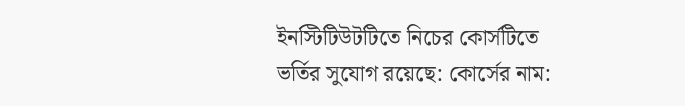ইনস্টিটিউটটিতে নিচের কোর্সটিতে ভর্তির সুযোগ রয়েছে: কোর্সের নাম: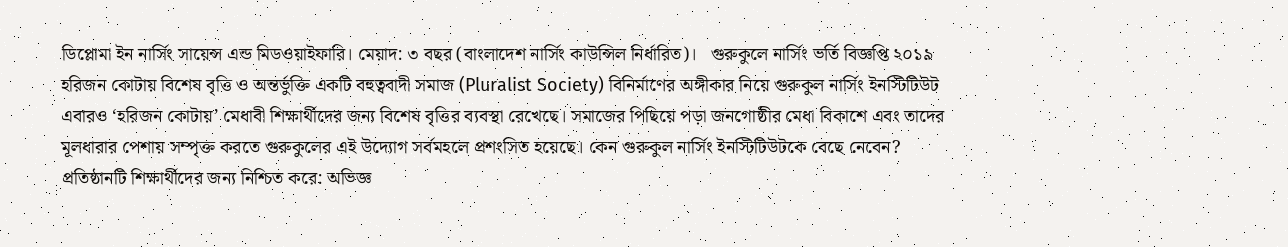ডিপ্লোমা ইন নার্সিং সায়েন্স এন্ড মিডওয়াইফারি। মেয়াদ: ৩ বছর (বাংলাদেশ নার্সিং কাউন্সিল নির্ধারিত)।   গুরুকুলে নার্সিং ভর্তি বিজ্ঞপ্তি ২০১৯     হরিজন কোটায় বিশেষ বৃত্তি ও অন্তর্ভুক্তি একটি বহুত্ববাদী সমাজ (Pluralist Society) বিনির্মাণের অঙ্গীকার নিয়ে গুরুকুল নার্সিং ইনস্টিটিউট এবারও ‘হরিজন কোটায়’ মেধাবী শিক্ষার্থীদের জন্য বিশেষ বৃত্তির ব্যবস্থা রেখেছে। সমাজের পিছিয়ে পড়া জনগোষ্ঠীর মেধা বিকাশে এবং তাদের মূলধারার পেশায় সম্পৃক্ত করতে গুরুকুলের এই উদ্যোগ সর্বমহলে প্রশংসিত হয়েছে। কেন গুরুকুল নার্সিং ইনস্টিটিউটকে বেছে নেবেন? প্রতিষ্ঠানটি শিক্ষার্থীদের জন্য নিশ্চিত করে: অভিজ্ঞ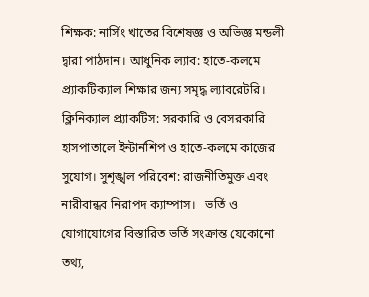শিক্ষক: নার্সিং খাতের বিশেষজ্ঞ ও অভিজ্ঞ মন্ডলী দ্বারা পাঠদান। আধুনিক ল্যাব: হাতে-কলমে প্র্যাকটিক্যাল শিক্ষার জন্য সমৃদ্ধ ল্যাবরেটরি। ক্লিনিক্যাল প্র্যাকটিস: সরকারি ও বেসরকারি হাসপাতালে ইন্টার্নশিপ ও হাতে-কলমে কাজের সুযোগ। সুশৃঙ্খল পরিবেশ: রাজনীতিমুক্ত এবং নারীবান্ধব নিরাপদ ক্যাম্পাস।   ভর্তি ও যোগাযোগের বিস্তারিত ভর্তি সংক্রান্ত যেকোনো তথ্য,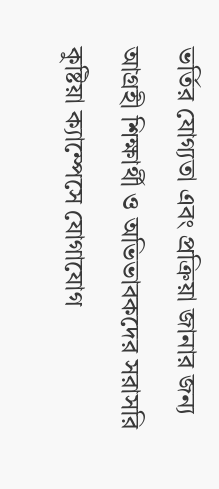ভর্তির যোগ্যতা এবং প্রক্রিয়া জানার জন্য আগ্রহী শিক্ষার্থী ও অভিভাবকদের সরাসরি কুষ্টিয়া ক্যাম্পেসে যোগাযোগ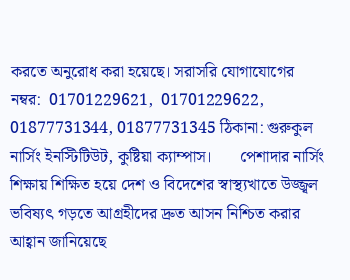করতে অনুরোধ করা হয়েছে। সরাসরি যোগাযোগের নম্বর:  01701229621,  01701229622, 01877731344, 01877731345 ঠিকানা: গুরুকুল নার্সিং ইনস্টিটিউট, কুষ্টিয়া ক্যাম্পাস।       পেশাদার নার্সিং শিক্ষায় শিক্ষিত হয়ে দেশ ও বিদেশের স্বাস্থ্যখাতে উজ্জ্বল ভবিষ্যৎ গড়তে আগ্রহীদের দ্রুত আসন নিশ্চিত করার আহ্বান জানিয়েছে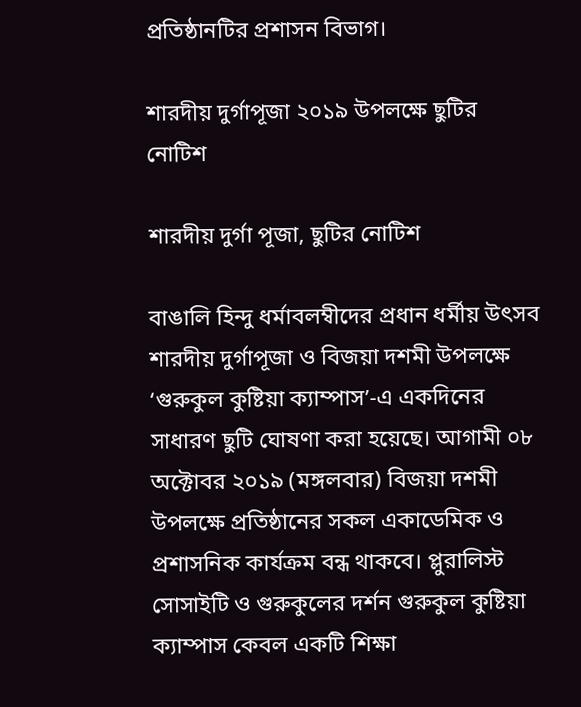প্রতিষ্ঠানটির প্রশাসন বিভাগ।

শারদীয় দুর্গাপূজা ২০১৯ উপলক্ষে ছুটির নোটিশ

শারদীয় দুর্গা পূজা, ছুটির নোটিশ

বাঙালি হিন্দু ধর্মাবলম্বীদের প্রধান ধর্মীয় উৎসব শারদীয় দুর্গাপূজা ও বিজয়া দশমী উপলক্ষে ‘গুরুকুল কুষ্টিয়া ক্যাম্পাস’-এ একদিনের সাধারণ ছুটি ঘোষণা করা হয়েছে। আগামী ০৮ অক্টোবর ২০১৯ (মঙ্গলবার) বিজয়া দশমী উপলক্ষে প্রতিষ্ঠানের সকল একাডেমিক ও প্রশাসনিক কার্যক্রম বন্ধ থাকবে। প্লুরালিস্ট সোসাইটি ও গুরুকুলের দর্শন গুরুকুল কুষ্টিয়া ক্যাম্পাস কেবল একটি শিক্ষা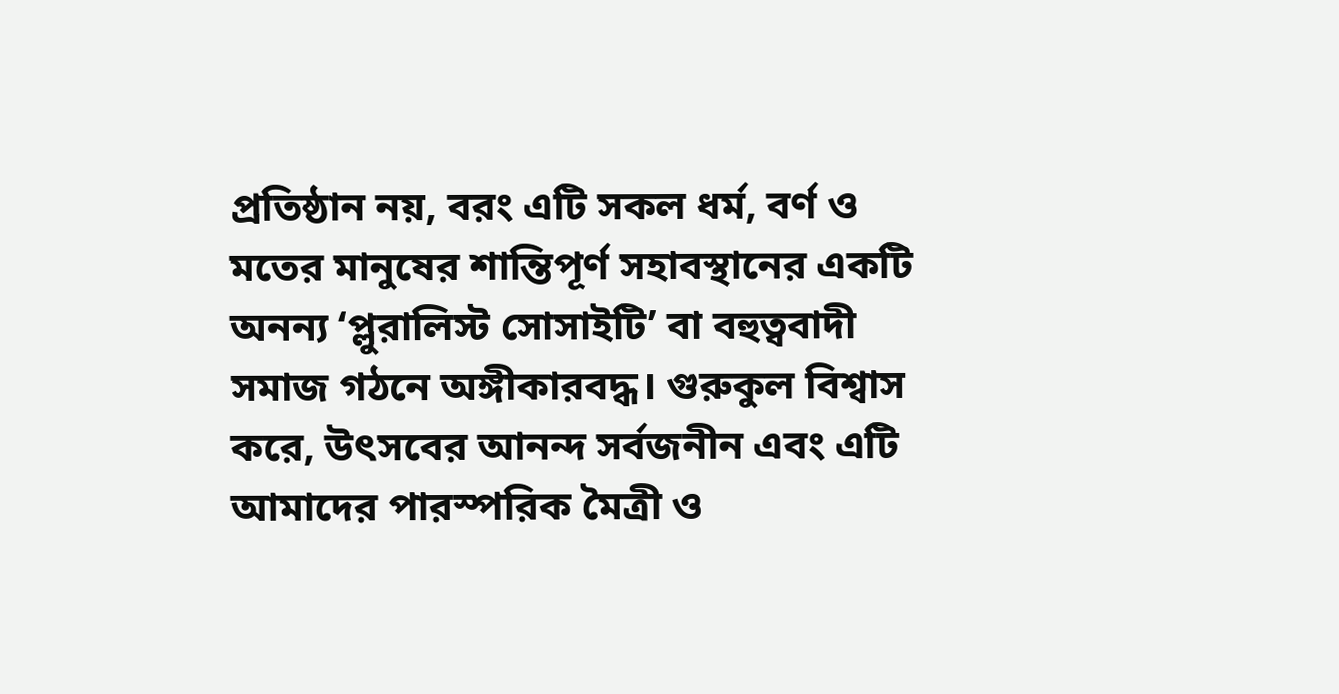প্রতিষ্ঠান নয়, বরং এটি সকল ধর্ম, বর্ণ ও মতের মানুষের শান্তিপূর্ণ সহাবস্থানের একটি অনন্য ‘প্লুরালিস্ট সোসাইটি’ বা বহুত্ববাদী সমাজ গঠনে অঙ্গীকারবদ্ধ। গুরুকুল বিশ্বাস করে, উৎসবের আনন্দ সর্বজনীন এবং এটি আমাদের পারস্পরিক মৈত্রী ও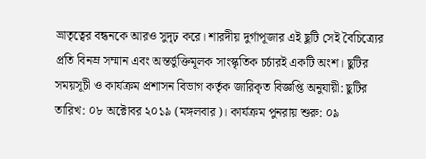ভ্রাতৃত্বের বন্ধনকে আরও সুদৃঢ় করে। শারদীয় দুর্গাপূজার এই ছুটি সেই বৈচিত্র্যের প্রতি বিনম্র সম্মান এবং অন্তর্ভুক্তিমূলক সাংস্কৃতিক চর্চারই একটি অংশ। ছুটির সময়সূচী ও কার্যক্রম প্রশাসন বিভাগ কর্তৃক জারিকৃত বিজ্ঞপ্তি অনুযায়ী: ছুটির তারিখ: ০৮ অক্টোবর ২০১৯ (মঙ্গলবার)। কার্যক্রম পুনরায় শুরু: ০৯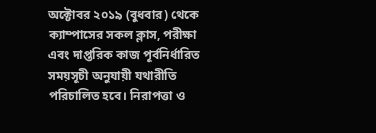অক্টোবর ২০১৯ (বুধবার) থেকে ক্যাম্পাসের সকল ক্লাস, পরীক্ষা এবং দাপ্তরিক কাজ পূর্বনির্ধারিত সময়সূচী অনুযায়ী যথারীতি পরিচালিত হবে। নিরাপত্তা ও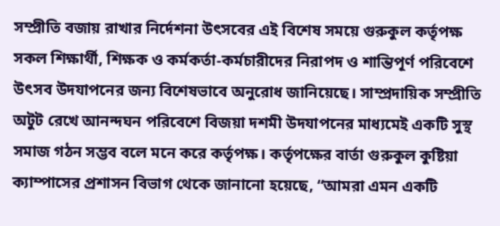সম্প্রীতি বজায় রাখার নির্দেশনা উৎসবের এই বিশেষ সময়ে গুরুকুল কর্তৃপক্ষ সকল শিক্ষার্থী, শিক্ষক ও কর্মকর্তা-কর্মচারীদের নিরাপদ ও শান্তিপূর্ণ পরিবেশে উৎসব উদযাপনের জন্য বিশেষভাবে অনুরোধ জানিয়েছে। সাম্প্রদায়িক সম্প্রীতি অটুট রেখে আনন্দঘন পরিবেশে বিজয়া দশমী উদযাপনের মাধ্যমেই একটি সুস্থ সমাজ গঠন সম্ভব বলে মনে করে কর্তৃপক্ষ। কর্তৃপক্ষের বার্তা গুরুকুল কুষ্টিয়া ক্যাম্পাসের প্রশাসন বিভাগ থেকে জানানো হয়েছে, “আমরা এমন একটি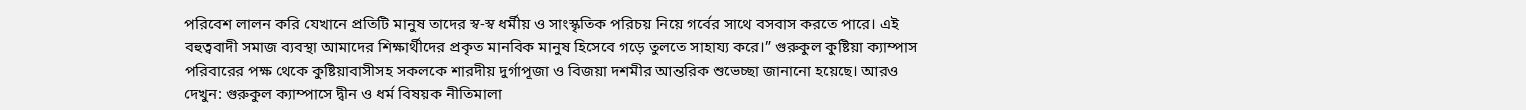পরিবেশ লালন করি যেখানে প্রতিটি মানুষ তাদের স্ব-স্ব ধর্মীয় ও সাংস্কৃতিক পরিচয় নিয়ে গর্বের সাথে বসবাস করতে পারে। এই বহুত্ববাদী সমাজ ব্যবস্থা আমাদের শিক্ষার্থীদের প্রকৃত মানবিক মানুষ হিসেবে গড়ে তুলতে সাহায্য করে।” গুরুকুল কুষ্টিয়া ক্যাম্পাস পরিবারের পক্ষ থেকে কুষ্টিয়াবাসীসহ সকলকে শারদীয় দুর্গাপূজা ও বিজয়া দশমীর আন্তরিক শুভেচ্ছা জানানো হয়েছে। আরও দেখুন: গুরুকুল ক্যাম্পাসে দ্বীন ও ধর্ম বিষয়ক নীতিমালা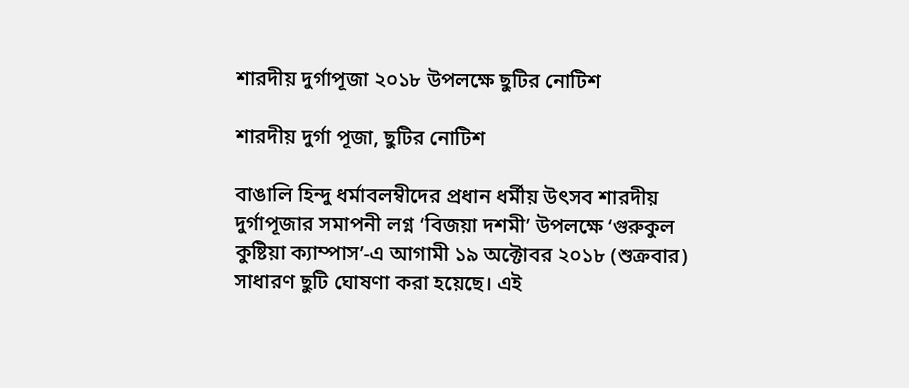শারদীয় দুর্গাপূজা ২০১৮ উপলক্ষে ছুটির নোটিশ

শারদীয় দুর্গা পূজা, ছুটির নোটিশ

বাঙালি হিন্দু ধর্মাবলম্বীদের প্রধান ধর্মীয় উৎসব শারদীয় দুর্গাপূজার সমাপনী লগ্ন ‘বিজয়া দশমী’ উপলক্ষে ‘গুরুকুল কুষ্টিয়া ক্যাম্পাস’-এ আগামী ১৯ অক্টোবর ২০১৮ (শুক্রবার) সাধারণ ছুটি ঘোষণা করা হয়েছে। এই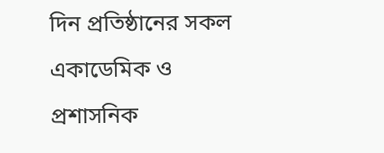দিন প্রতিষ্ঠানের সকল একাডেমিক ও প্রশাসনিক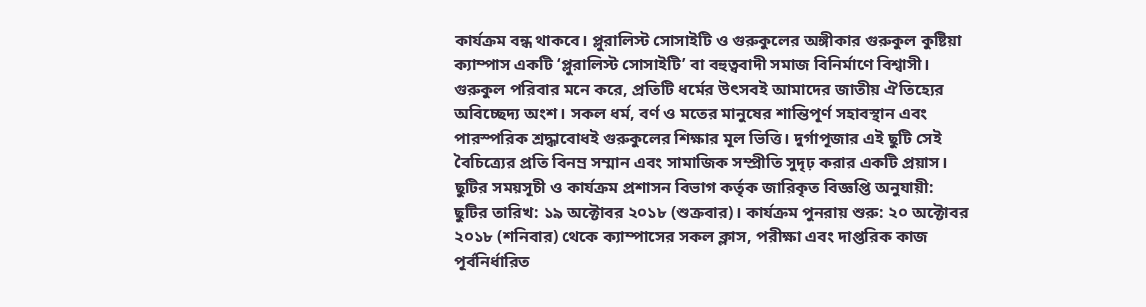কার্যক্রম বন্ধ থাকবে। প্লুরালিস্ট সোসাইটি ও গুরুকুলের অঙ্গীকার গুরুকুল কুষ্টিয়া ক্যাম্পাস একটি ‘প্লুরালিস্ট সোসাইটি’ বা বহুত্ববাদী সমাজ বিনির্মাণে বিশ্বাসী। গুরুকুল পরিবার মনে করে, প্রতিটি ধর্মের উৎসবই আমাদের জাতীয় ঐতিহ্যের অবিচ্ছেদ্য অংশ। সকল ধর্ম, বর্ণ ও মতের মানুষের শান্তিপূর্ণ সহাবস্থান এবং পারস্পরিক শ্রদ্ধাবোধই গুরুকুলের শিক্ষার মূল ভিত্তি। দুর্গাপূজার এই ছুটি সেই বৈচিত্র্যের প্রতি বিনম্র সম্মান এবং সামাজিক সম্প্রীতি সুদৃঢ় করার একটি প্রয়াস। ছুটির সময়সূচী ও কার্যক্রম প্রশাসন বিভাগ কর্তৃক জারিকৃত বিজ্ঞপ্তি অনুযায়ী: ছুটির তারিখ: ১৯ অক্টোবর ২০১৮ (শুক্রবার)। কার্যক্রম পুনরায় শুরু: ২০ অক্টোবর ২০১৮ (শনিবার) থেকে ক্যাম্পাসের সকল ক্লাস, পরীক্ষা এবং দাপ্তরিক কাজ পূর্বনির্ধারিত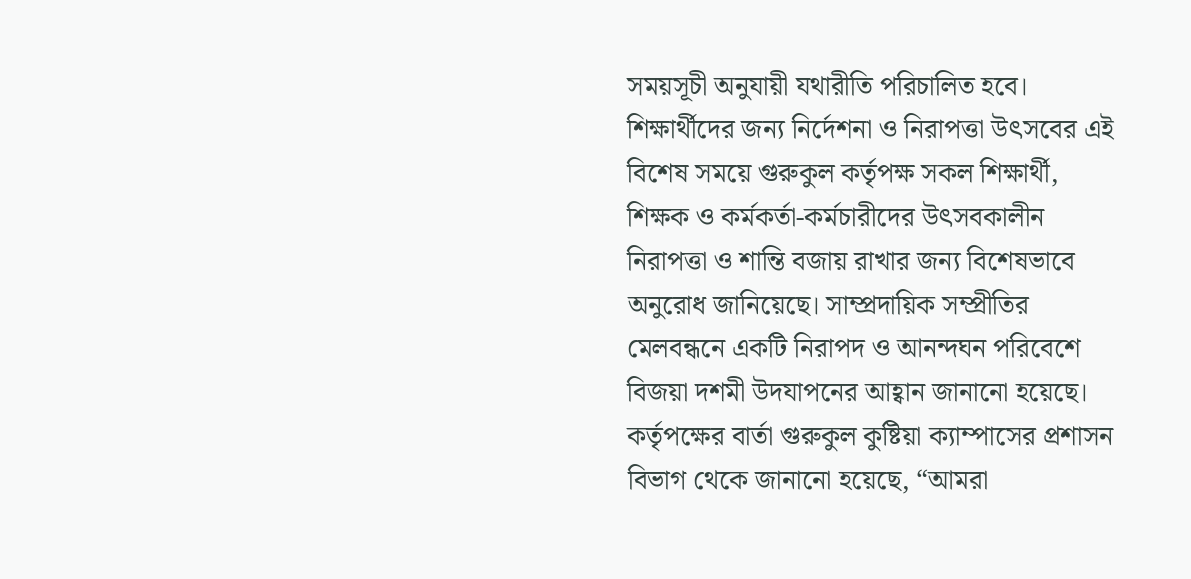সময়সূচী অনুযায়ী যথারীতি পরিচালিত হবে। শিক্ষার্থীদের জন্য নির্দেশনা ও নিরাপত্তা উৎসবের এই বিশেষ সময়ে গুরুকুল কর্তৃপক্ষ সকল শিক্ষার্থী, শিক্ষক ও কর্মকর্তা-কর্মচারীদের উৎসবকালীন নিরাপত্তা ও শান্তি বজায় রাখার জন্য বিশেষভাবে অনুরোধ জানিয়েছে। সাম্প্রদায়িক সম্প্রীতির মেলবন্ধনে একটি নিরাপদ ও আনন্দঘন পরিবেশে বিজয়া দশমী উদযাপনের আহ্বান জানানো হয়েছে। কর্তৃপক্ষের বার্তা গুরুকুল কুষ্টিয়া ক্যাম্পাসের প্রশাসন বিভাগ থেকে জানানো হয়েছে, “আমরা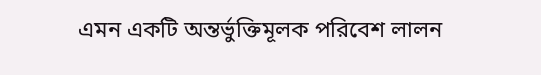এমন একটি অন্তর্ভুক্তিমূলক পরিবেশ লালন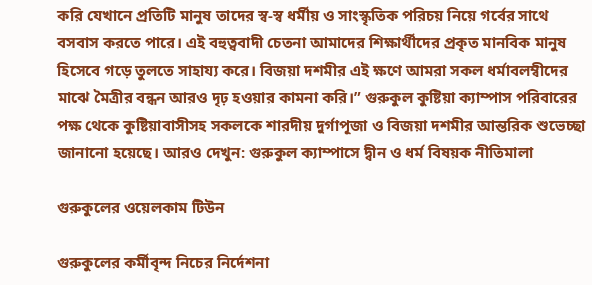করি যেখানে প্রতিটি মানুষ তাদের স্ব-স্ব ধর্মীয় ও সাংস্কৃতিক পরিচয় নিয়ে গর্বের সাথে বসবাস করতে পারে। এই বহুত্ববাদী চেতনা আমাদের শিক্ষার্থীদের প্রকৃত মানবিক মানুষ হিসেবে গড়ে তুলতে সাহায্য করে। বিজয়া দশমীর এই ক্ষণে আমরা সকল ধর্মাবলম্বীদের মাঝে মৈত্রীর বন্ধন আরও দৃঢ় হওয়ার কামনা করি।” গুরুকুল কুষ্টিয়া ক্যাম্পাস পরিবারের পক্ষ থেকে কুষ্টিয়াবাসীসহ সকলকে শারদীয় দুর্গাপূজা ও বিজয়া দশমীর আন্তরিক শুভেচ্ছা জানানো হয়েছে। আরও দেখুন: গুরুকুল ক্যাম্পাসে দ্বীন ও ধর্ম বিষয়ক নীতিমালা

গুরুকুলের ওয়েলকাম টিউন

গুরুকুলের কর্মীবৃন্দ নিচের নির্দেশনা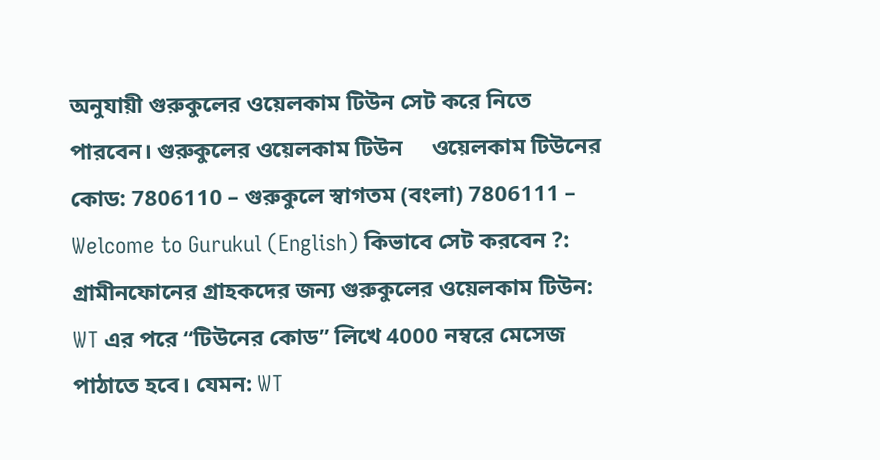অনুযায়ী গুরুকুলের ওয়েলকাম টিউন সেট করে নিতে পারবেন। গুরুকুলের ওয়েলকাম টিউন     ওয়েলকাম টিউনের কোড: 7806110 – গুরুকুলে স্বাগতম (বংলা) 7806111 – Welcome to Gurukul (English) কিভাবে সেট করবেন ?: গ্রামীনফোনের গ্রাহকদের জন্য গুরুকুলের ওয়েলকাম টিউন: WT এর পরে “টিউনের কোড” লিখে 4000 নম্বরে মেসেজ পাঠাতে হবে। যেমন: WT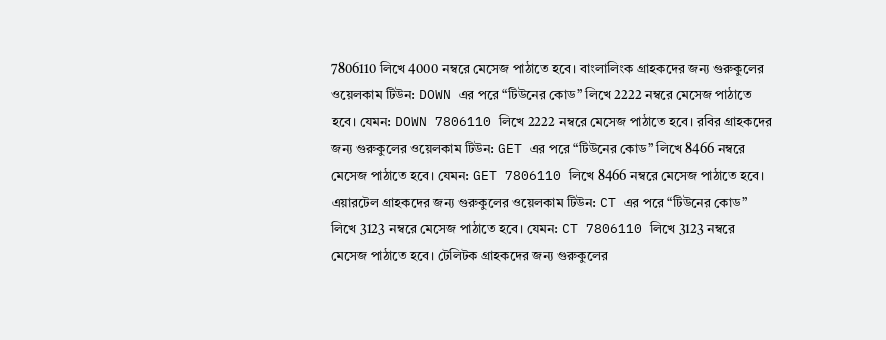7806110 লিখে 4000 নম্বরে মেসেজ পাঠাতে হবে। বাংলালিংক গ্রাহকদের জন্য গুরুকুলের ওয়েলকাম টিউন: DOWN এর পরে “টিউনের কোড” লিখে 2222 নম্বরে মেসেজ পাঠাতে হবে। যেমন: DOWN 7806110 লিখে 2222 নম্বরে মেসেজ পাঠাতে হবে। রবির গ্রাহকদের জন্য গুরুকুলের ওয়েলকাম টিউন: GET এর পরে “টিউনের কোড” লিখে 8466 নম্বরে মেসেজ পাঠাতে হবে। যেমন: GET 7806110 লিখে 8466 নম্বরে মেসেজ পাঠাতে হবে। এয়ারটেল গ্রাহকদের জন্য গুরুকুলের ওয়েলকাম টিউন: CT এর পরে “টিউনের কোড” লিখে 3123 নম্বরে মেসেজ পাঠাতে হবে। যেমন: CT 7806110 লিখে 3123 নম্বরে মেসেজ পাঠাতে হবে। টেলিটক গ্রাহকদের জন্য গুরুকুলের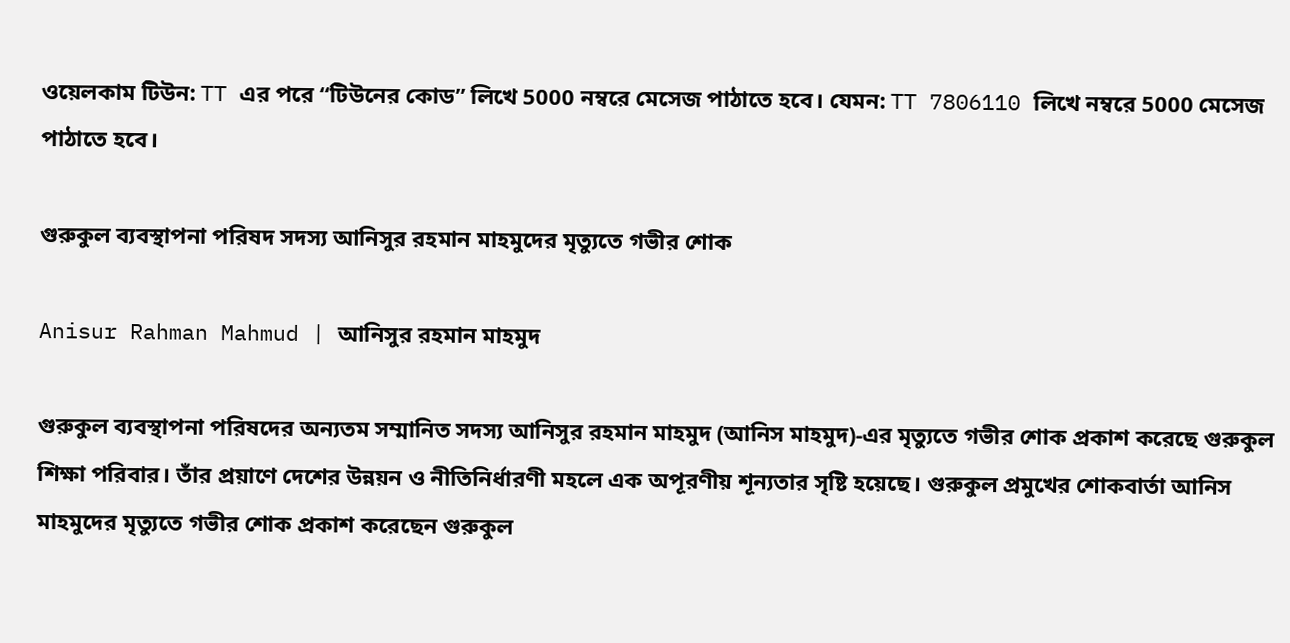ওয়েলকাম টিউন: TT এর পরে “টিউনের কোড” লিখে 5000 নম্বরে মেসেজ পাঠাতে হবে। যেমন: TT 7806110 লিখে নম্বরে 5000 মেসেজ পাঠাতে হবে।

গুরুকুল ব্যবস্থাপনা পরিষদ সদস্য আনিসুর রহমান মাহমুদের মৃত্যুতে গভীর শোক

Anisur Rahman Mahmud | আনিসুর রহমান মাহমুদ

গুরুকুল ব্যবস্থাপনা পরিষদের অন্যতম সম্মানিত সদস্য আনিসুর রহমান মাহমুদ (আনিস মাহমুদ)-এর মৃত্যুতে গভীর শোক প্রকাশ করেছে গুরুকুল শিক্ষা পরিবার। তাঁর প্রয়াণে দেশের উন্নয়ন ও নীতিনির্ধারণী মহলে এক অপূরণীয় শূন্যতার সৃষ্টি হয়েছে। গুরুকুল প্রমুখের শোকবার্তা আনিস মাহমুদের মৃত্যুতে গভীর শোক প্রকাশ করেছেন গুরুকুল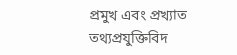প্রমুখ এবং প্রখ্যাত তথ্যপ্রযুক্তিবিদ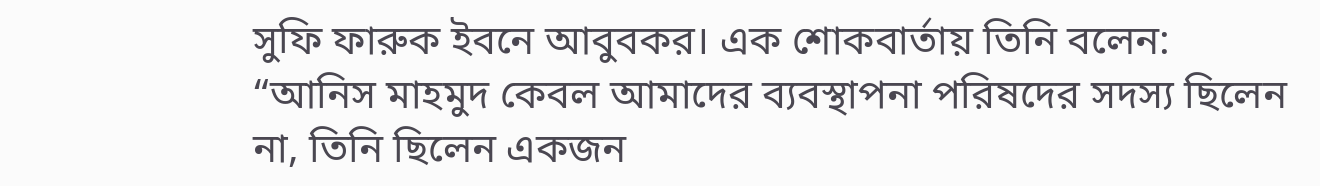সুফি ফারুক ইবনে আবুবকর। এক শোকবার্তায় তিনি বলেন: “আনিস মাহমুদ কেবল আমাদের ব্যবস্থাপনা পরিষদের সদস্য ছিলেন না, তিনি ছিলেন একজন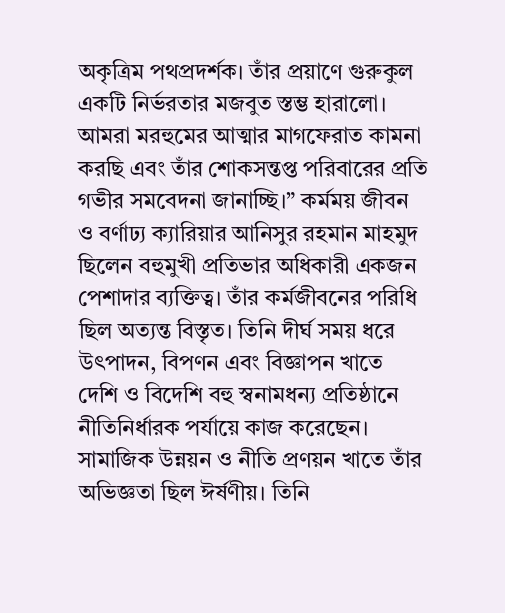অকৃত্রিম পথপ্রদর্শক। তাঁর প্রয়াণে গুরুকুল একটি নির্ভরতার মজবুত স্তম্ভ হারালো। আমরা মরহুমের আত্মার মাগফেরাত কামনা করছি এবং তাঁর শোকসন্তপ্ত পরিবারের প্রতি গভীর সমবেদনা জানাচ্ছি।” কর্মময় জীবন ও বর্ণাঢ্য ক্যারিয়ার আনিসুর রহমান মাহমুদ ছিলেন বহুমুখী প্রতিভার অধিকারী একজন পেশাদার ব্যক্তিত্ব। তাঁর কর্মজীবনের পরিধি ছিল অত্যন্ত বিস্তৃত। তিনি দীর্ঘ সময় ধরে উৎপাদন, বিপণন এবং বিজ্ঞাপন খাতে দেশি ও বিদেশি বহু স্বনামধন্য প্রতিষ্ঠানে নীতিনির্ধারক পর্যায়ে কাজ করেছেন। সামাজিক উন্নয়ন ও নীতি প্রণয়ন খাতে তাঁর অভিজ্ঞতা ছিল ঈর্ষণীয়। তিনি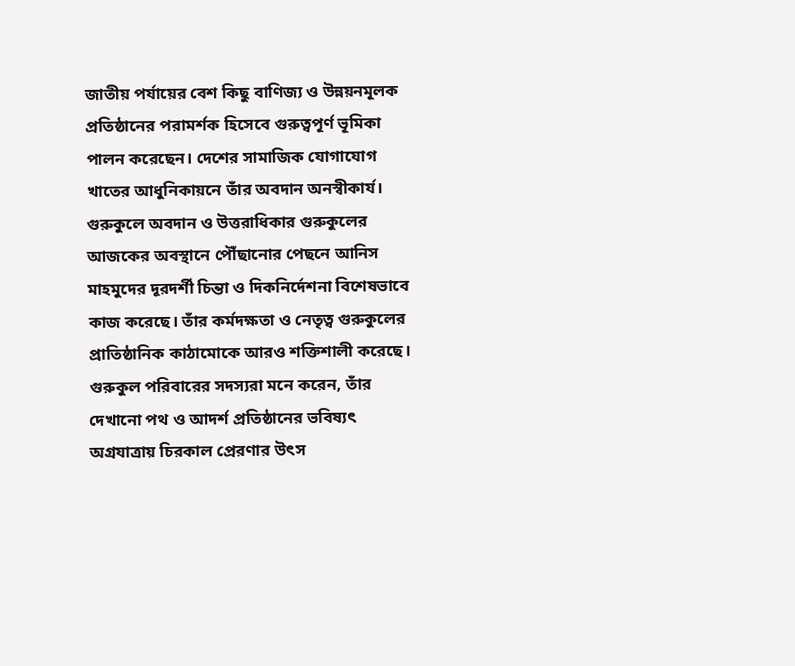জাতীয় পর্যায়ের বেশ কিছু বাণিজ্য ও উন্নয়নমূলক প্রতিষ্ঠানের পরামর্শক হিসেবে গুরুত্বপূর্ণ ভূমিকা পালন করেছেন। দেশের সামাজিক যোগাযোগ খাতের আধুনিকায়নে তাঁর অবদান অনস্বীকার্য। গুরুকুলে অবদান ও উত্তরাধিকার গুরুকুলের আজকের অবস্থানে পৌঁছানোর পেছনে আনিস মাহমুদের দূরদর্শী চিন্তা ও দিকনির্দেশনা বিশেষভাবে কাজ করেছে। তাঁর কর্মদক্ষতা ও নেতৃত্ব গুরুকুলের প্রাতিষ্ঠানিক কাঠামোকে আরও শক্তিশালী করেছে। গুরুকুল পরিবারের সদস্যরা মনে করেন, তাঁর দেখানো পথ ও আদর্শ প্রতিষ্ঠানের ভবিষ্যৎ অগ্রযাত্রায় চিরকাল প্রেরণার উৎস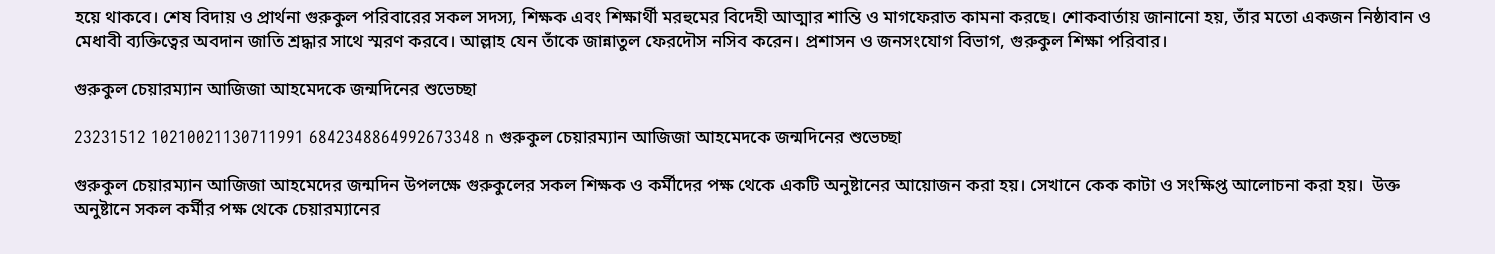হয়ে থাকবে। শেষ বিদায় ও প্রার্থনা গুরুকুল পরিবারের সকল সদস্য, শিক্ষক এবং শিক্ষার্থী মরহুমের বিদেহী আত্মার শান্তি ও মাগফেরাত কামনা করছে। শোকবার্তায় জানানো হয়, তাঁর মতো একজন নিষ্ঠাবান ও মেধাবী ব্যক্তিত্বের অবদান জাতি শ্রদ্ধার সাথে স্মরণ করবে। আল্লাহ যেন তাঁকে জান্নাতুল ফেরদৌস নসিব করেন। প্রশাসন ও জনসংযোগ বিভাগ, গুরুকুল শিক্ষা পরিবার।

গুরুকুল চেয়ারম্যান আজিজা আহমেদকে জন্মদিনের শুভেচ্ছা

23231512 10210021130711991 6842348864992673348 n গুরুকুল চেয়ারম্যান আজিজা আহমেদকে জন্মদিনের শুভেচ্ছা

গুরুকুল চেয়ারম্যান আজিজা আহমেদের জন্মদিন উপলক্ষে গুরুকুলের সকল শিক্ষক ও কর্মীদের পক্ষ থেকে একটি অনুষ্টানের আয়োজন করা হয়। সেখানে কেক কাটা ও সংক্ষিপ্ত আলোচনা করা হয়।  উক্ত অনুষ্টানে সকল কর্মীর পক্ষ থেকে চেয়ারম্যানের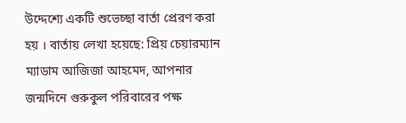উদ্দেশ্যে একটি শুভেচ্ছা বার্তা প্রেরণ করা হয় । বার্তায় লেখা হয়েছে: প্রিয় চেয়ারম্যান ম্যাডাম আজিজা আহমেদ, আপনার জন্মদিনে গুরুকুল পরিবারের পক্ষ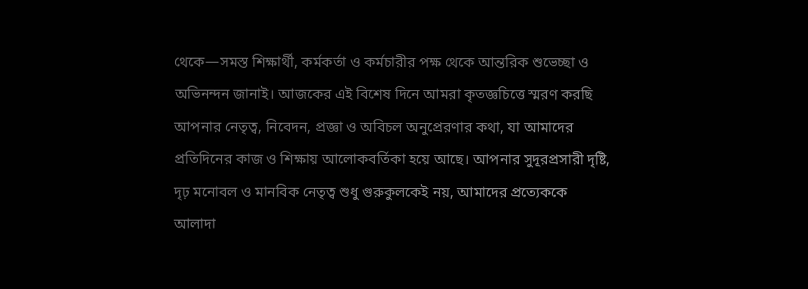থেকে—সমস্ত শিক্ষার্থী, কর্মকর্তা ও কর্মচারীর পক্ষ থেকে আন্তরিক শুভেচ্ছা ও অভিনন্দন জানাই। আজকের এই বিশেষ দিনে আমরা কৃতজ্ঞচিত্তে স্মরণ করছি আপনার নেতৃত্ব, নিবেদন, প্রজ্ঞা ও অবিচল অনুপ্রেরণার কথা, যা আমাদের প্রতিদিনের কাজ ও শিক্ষায় আলোকবর্তিকা হয়ে আছে। আপনার সুদূরপ্রসারী দৃষ্টি, দৃঢ় মনোবল ও মানবিক নেতৃত্ব শুধু গুরুকুলকেই নয়, আমাদের প্রত্যেককে আলাদা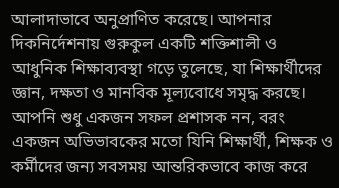আলাদাভাবে অনুপ্রাণিত করেছে। আপনার দিকনির্দেশনায় গুরুকুল একটি শক্তিশালী ও আধুনিক শিক্ষাব্যবস্থা গড়ে তুলেছে, যা শিক্ষার্থীদের জ্ঞান, দক্ষতা ও মানবিক মূল্যবোধে সমৃদ্ধ করছে। আপনি শুধু একজন সফল প্রশাসক নন, বরং একজন অভিভাবকের মতো যিনি শিক্ষার্থী, শিক্ষক ও কর্মীদের জন্য সবসময় আন্তরিকভাবে কাজ করে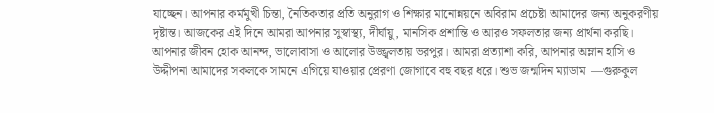যাচ্ছেন। আপনার কর্মমুখী চিন্তা, নৈতিকতার প্রতি অনুরাগ ও শিক্ষার মানোন্নয়নে অবিরাম প্রচেষ্টা আমাদের জন্য অনুকরণীয় দৃষ্টান্ত। আজকের এই দিনে আমরা আপনার সুস্বাস্থ্য, দীর্ঘায়ু, মানসিক প্রশান্তি ও আরও সফলতার জন্য প্রার্থনা করছি। আপনার জীবন হোক আনন্দ, ভালোবাসা ও আলোর উজ্জ্বলতায় ভরপুর। আমরা প্রত্যাশা করি, আপনার অম্লান হাসি ও উদ্দীপনা আমাদের সকলকে সামনে এগিয়ে যাওয়ার প্রেরণা জোগাবে বহু বছর ধরে। শুভ জন্মদিন ম্যাডাম  —গুরুকুল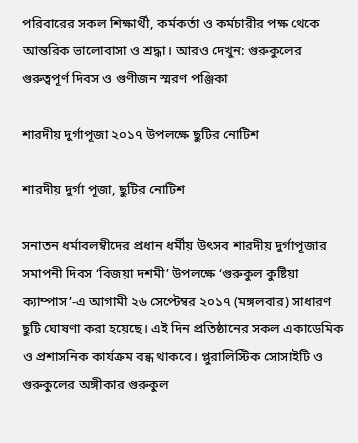পরিবারের সকল শিক্ষার্থী, কর্মকর্তা ও কর্মচারীর পক্ষ থেকে আন্তরিক ভালোবাসা ও শ্রদ্ধা। আরও দেখুন: গুরুকুলের গুরুত্বপূর্ণ দিবস ও গুণীজন স্মরণ পঞ্জিকা

শারদীয় দুর্গাপূজা ২০১৭ উপলক্ষে ছুটির নোটিশ

শারদীয় দুর্গা পূজা, ছুটির নোটিশ

সনাতন ধর্মাবলম্বীদের প্রধান ধর্মীয় উৎসব শারদীয় দুর্গাপূজার সমাপনী দিবস ‘বিজয়া দশমী’ উপলক্ষে ‘গুরুকুল কুষ্টিয়া ক্যাম্পাস’-এ আগামী ২৬ সেপ্টেম্বর ২০১৭ (মঙ্গলবার) সাধারণ ছুটি ঘোষণা করা হয়েছে। এই দিন প্রতিষ্ঠানের সকল একাডেমিক ও প্রশাসনিক কার্যক্রম বন্ধ থাকবে। প্লুরালিস্টিক সোসাইটি ও গুরুকুলের অঙ্গীকার গুরুকুল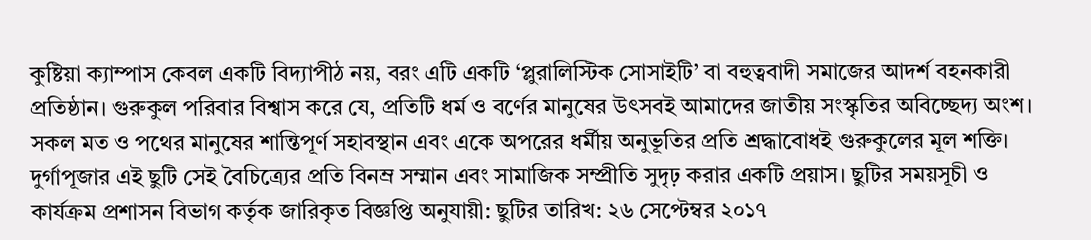কুষ্টিয়া ক্যাম্পাস কেবল একটি বিদ্যাপীঠ নয়, বরং এটি একটি ‘প্লুরালিস্টিক সোসাইটি’ বা বহুত্ববাদী সমাজের আদর্শ বহনকারী প্রতিষ্ঠান। গুরুকুল পরিবার বিশ্বাস করে যে, প্রতিটি ধর্ম ও বর্ণের মানুষের উৎসবই আমাদের জাতীয় সংস্কৃতির অবিচ্ছেদ্য অংশ। সকল মত ও পথের মানুষের শান্তিপূর্ণ সহাবস্থান এবং একে অপরের ধর্মীয় অনুভূতির প্রতি শ্রদ্ধাবোধই গুরুকুলের মূল শক্তি। দুর্গাপূজার এই ছুটি সেই বৈচিত্র্যের প্রতি বিনম্র সম্মান এবং সামাজিক সম্প্রীতি সুদৃঢ় করার একটি প্রয়াস। ছুটির সময়সূচী ও কার্যক্রম প্রশাসন বিভাগ কর্তৃক জারিকৃত বিজ্ঞপ্তি অনুযায়ী: ছুটির তারিখ: ২৬ সেপ্টেম্বর ২০১৭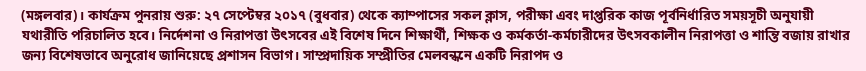(মঙ্গলবার)। কার্যক্রম পুনরায় শুরু: ২৭ সেপ্টেম্বর ২০১৭ (বুধবার) থেকে ক্যাম্পাসের সকল ক্লাস, পরীক্ষা এবং দাপ্তরিক কাজ পূর্বনির্ধারিত সময়সূচী অনুযায়ী যথারীতি পরিচালিত হবে। নির্দেশনা ও নিরাপত্তা উৎসবের এই বিশেষ দিনে শিক্ষার্থী, শিক্ষক ও কর্মকর্তা-কর্মচারীদের উৎসবকালীন নিরাপত্তা ও শান্তি বজায় রাখার জন্য বিশেষভাবে অনুরোধ জানিয়েছে প্রশাসন বিভাগ। সাম্প্রদায়িক সম্প্রীতির মেলবন্ধনে একটি নিরাপদ ও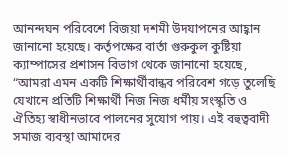আনন্দঘন পরিবেশে বিজয়া দশমী উদযাপনের আহ্বান জানানো হয়েছে। কর্তৃপক্ষের বার্তা গুরুকুল কুষ্টিয়া ক্যাম্পাসের প্রশাসন বিভাগ থেকে জানানো হয়েছে, “আমরা এমন একটি শিক্ষার্থীবান্ধব পরিবেশ গড়ে তুলেছি যেখানে প্রতিটি শিক্ষার্থী নিজ নিজ ধর্মীয় সংস্কৃতি ও ঐতিহ্য স্বাধীনভাবে পালনের সুযোগ পায়। এই বহুত্ববাদী সমাজ ব্যবস্থা আমাদের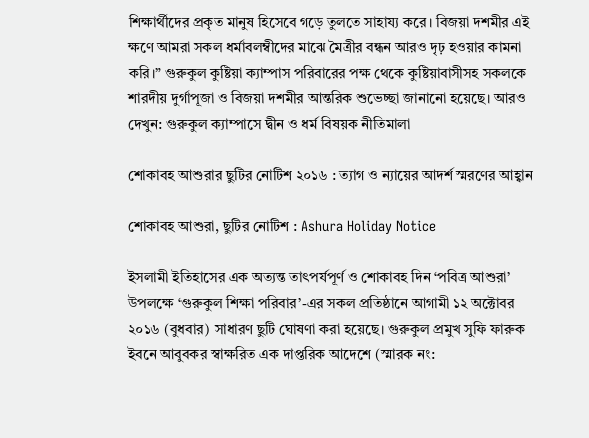শিক্ষার্থীদের প্রকৃত মানুষ হিসেবে গড়ে তুলতে সাহায্য করে। বিজয়া দশমীর এই ক্ষণে আমরা সকল ধর্মাবলম্বীদের মাঝে মৈত্রীর বন্ধন আরও দৃঢ় হওয়ার কামনা করি।” গুরুকুল কুষ্টিয়া ক্যাম্পাস পরিবারের পক্ষ থেকে কুষ্টিয়াবাসীসহ সকলকে শারদীয় দুর্গাপূজা ও বিজয়া দশমীর আন্তরিক শুভেচ্ছা জানানো হয়েছে। আরও দেখুন: গুরুকুল ক্যাম্পাসে দ্বীন ও ধর্ম বিষয়ক নীতিমালা

শোকাবহ আশুরার ছুটির নোটিশ ২০১৬ : ত্যাগ ও ন্যায়ের আদর্শ স্মরণের আহ্বান

শোকাবহ আশুরা, ছুটির নোটিশ : Ashura Holiday Notice

ইসলামী ইতিহাসের এক অত্যন্ত তাৎপর্যপূর্ণ ও শোকাবহ দিন ‘পবিত্র আশুরা’ উপলক্ষে ‘গুরুকুল শিক্ষা পরিবার’-এর সকল প্রতিষ্ঠানে আগামী ১২ অক্টোবর ২০১৬ (বুধবার) সাধারণ ছুটি ঘোষণা করা হয়েছে। গুরুকুল প্রমুখ সুফি ফারুক ইবনে আবুবকর স্বাক্ষরিত এক দাপ্তরিক আদেশে (স্মারক নং: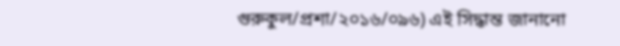গুরুকুল/প্রশা/২০১৬/০৯৬) এই সিদ্ধান্ত জানানো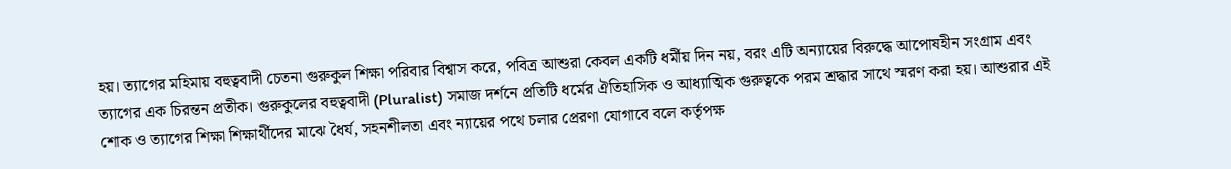হয়। ত্যাগের মহিমায় বহুত্ববাদী চেতনা গুরুকুল শিক্ষা পরিবার বিশ্বাস করে, পবিত্র আশুরা কেবল একটি ধর্মীয় দিন নয়, বরং এটি অন্যায়ের বিরুদ্ধে আপোষহীন সংগ্রাম এবং ত্যাগের এক চিরন্তন প্রতীক। গুরুকুলের বহুত্ববাদী (Pluralist) সমাজ দর্শনে প্রতিটি ধর্মের ঐতিহাসিক ও আধ্যাত্মিক গুরুত্বকে পরম শ্রদ্ধার সাথে স্মরণ করা হয়। আশুরার এই শোক ও ত্যাগের শিক্ষা শিক্ষার্থীদের মাঝে ধৈর্য, সহনশীলতা এবং ন্যায়ের পথে চলার প্রেরণা যোগাবে বলে কর্তৃপক্ষ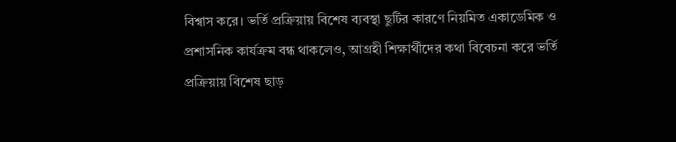বিশ্বাস করে। ভর্তি প্রক্রিয়ায় বিশেষ ব্যবস্থা ছুটির কারণে নিয়মিত একাডেমিক ও প্রশাসনিক কার্যক্রম বন্ধ থাকলেও, আগ্রহী শিক্ষার্থীদের কথা বিবেচনা করে ভর্তি প্রক্রিয়ায় বিশেষ ছাড়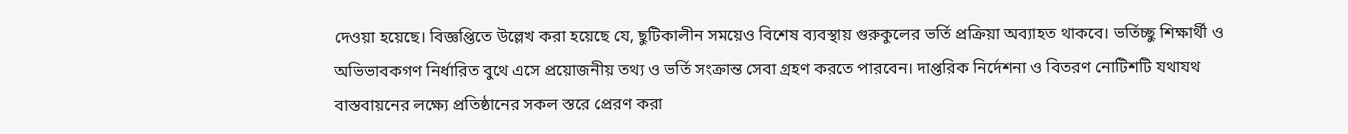দেওয়া হয়েছে। বিজ্ঞপ্তিতে উল্লেখ করা হয়েছে যে, ছুটিকালীন সময়েও বিশেষ ব্যবস্থায় গুরুকুলের ভর্তি প্রক্রিয়া অব্যাহত থাকবে। ভর্তিচ্ছু শিক্ষার্থী ও অভিভাবকগণ নির্ধারিত বুথে এসে প্রয়োজনীয় তথ্য ও ভর্তি সংক্রান্ত সেবা গ্রহণ করতে পারবেন। দাপ্তরিক নির্দেশনা ও বিতরণ নোটিশটি যথাযথ বাস্তবায়নের লক্ষ্যে প্রতিষ্ঠানের সকল স্তরে প্রেরণ করা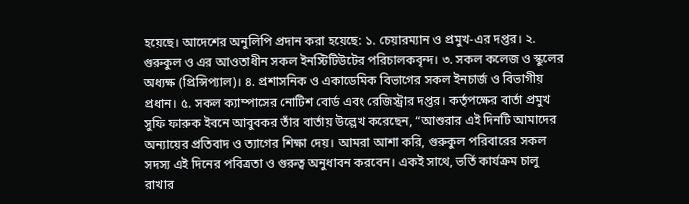হয়েছে। আদেশের অনুলিপি প্রদান করা হয়েছে: ১. চেয়ারম্যান ও প্রমুখ-এর দপ্তর। ২. গুরুকুল ও এর আওতাধীন সকল ইনস্টিটিউটের পরিচালকবৃন্দ। ৩. সকল কলেজ ও স্কুলের অধ্যক্ষ (প্রিন্সিপ্যাল)। ৪. প্রশাসনিক ও একাডেমিক বিভাগের সকল ইনচার্জ ও বিভাগীয় প্রধান। ৫. সকল ক্যাম্পাসের নোটিশ বোর্ড এবং রেজিস্ট্রার দপ্তর। কর্তৃপক্ষের বার্তা প্রমুখ সুফি ফারুক ইবনে আবুবকর তাঁর বার্তায় উল্লেখ করেছেন, “আশুরার এই দিনটি আমাদের অন্যায়ের প্রতিবাদ ও ত্যাগের শিক্ষা দেয়। আমরা আশা করি, গুরুকুল পরিবারের সকল সদস্য এই দিনের পবিত্রতা ও গুরুত্ব অনুধাবন করবেন। একই সাথে, ভর্তি কার্যক্রম চালু রাখার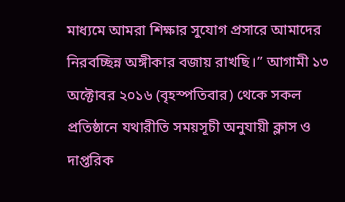মাধ্যমে আমরা শিক্ষার সুযোগ প্রসারে আমাদের নিরবচ্ছিন্ন অঙ্গীকার বজায় রাখছি।” আগামী ১৩ অক্টোবর ২০১৬ (বৃহস্পতিবার) থেকে সকল প্রতিষ্ঠানে যথারীতি সময়সূচী অনুযায়ী ক্লাস ও দাপ্তরিক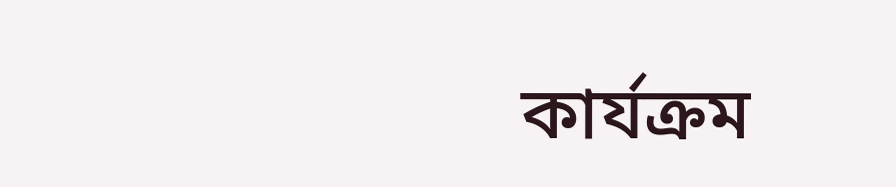কার্যক্রম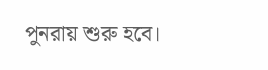পুনরায় শুরু হবে।